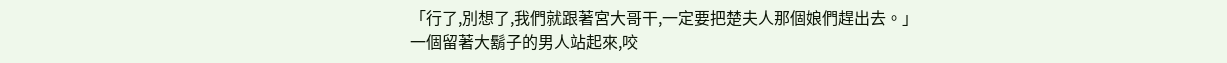「行了,別想了,我們就跟著宮大哥干,一定要把楚夫人那個娘們趕出去。」
一個留著大鬍子的男人站起來,咬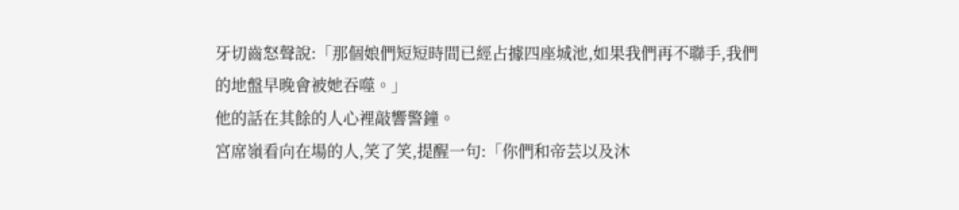牙切齒怒聲說:「那個娘們短短時間已經占據四座城池,如果我們再不聯手,我們的地盤早晚會被她吞噬。」
他的話在其餘的人心裡敲響警鐘。
宮席嶺看向在場的人,笑了笑,提醒一句:「你們和帝芸以及沐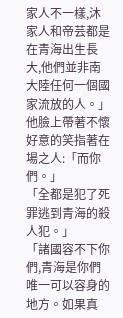家人不一樣,沐家人和帝芸都是在青海出生長大,他們並非南大陸任何一個國家流放的人。」
他臉上帶著不懷好意的笑指著在場之人:「而你們。」
「全都是犯了死罪逃到青海的殺人犯。」
「諸國容不下你們,青海是你們唯一可以容身的地方。如果真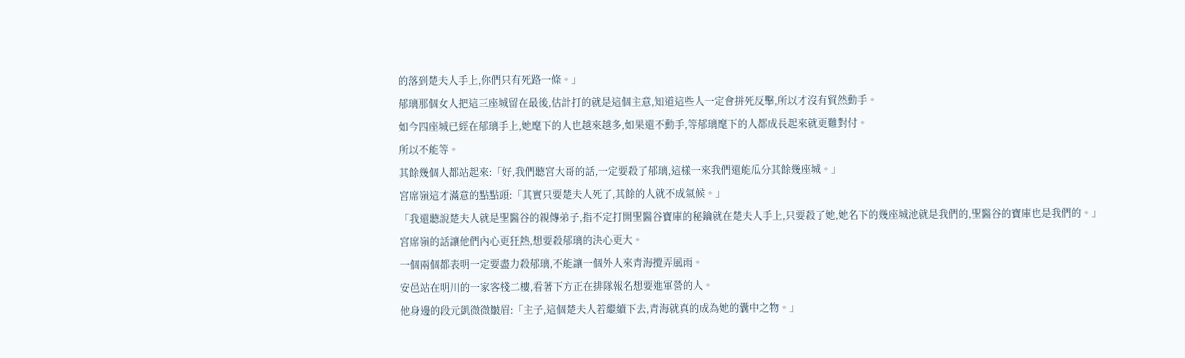的落到楚夫人手上,你們只有死路一條。」
郁璃那個女人把這三座城留在最後,估計打的就是這個主意,知道這些人一定會拼死反擊,所以才沒有貿然動手。
如今四座城已經在郁璃手上,她麾下的人也越來越多,如果還不動手,等郁璃麾下的人都成長起來就更難對付。
所以不能等。
其餘幾個人都站起來:「好,我們聽宮大哥的話,一定要殺了郁璃,這樣一來我們還能瓜分其餘幾座城。」
宮席嶺這才滿意的點點頭:「其實只要楚夫人死了,其餘的人就不成氣候。」
「我還聽說楚夫人就是聖醫谷的親傳弟子,指不定打開聖醫谷寶庫的秘鑰就在楚夫人手上,只要殺了她,她名下的幾座城池就是我們的,聖醫谷的寶庫也是我們的。」
宮席嶺的話讓他們內心更狂熱,想要殺郁璃的決心更大。
一個兩個都表明一定要盡力殺郁璃,不能讓一個外人來青海攪弄風雨。
安邑站在明川的一家客棧二樓,看著下方正在排隊報名想要進軍營的人。
他身邊的段元凱微微皺眉:「主子,這個楚夫人若繼續下去,青海就真的成為她的囊中之物。」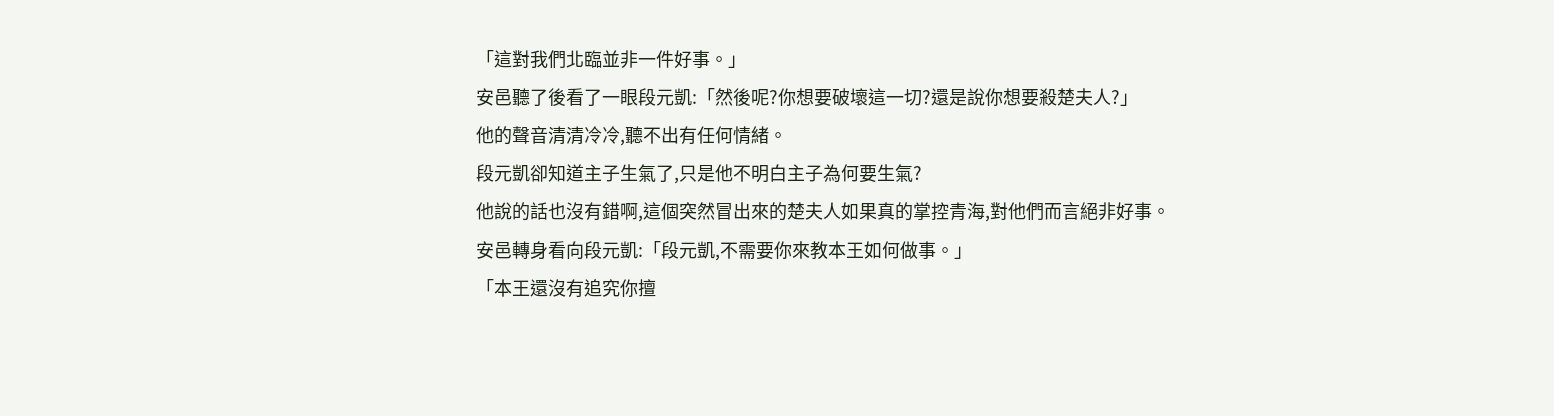「這對我們北臨並非一件好事。」
安邑聽了後看了一眼段元凱:「然後呢?你想要破壞這一切?還是說你想要殺楚夫人?」
他的聲音清清冷冷,聽不出有任何情緒。
段元凱卻知道主子生氣了,只是他不明白主子為何要生氣?
他說的話也沒有錯啊,這個突然冒出來的楚夫人如果真的掌控青海,對他們而言絕非好事。
安邑轉身看向段元凱:「段元凱,不需要你來教本王如何做事。」
「本王還沒有追究你擅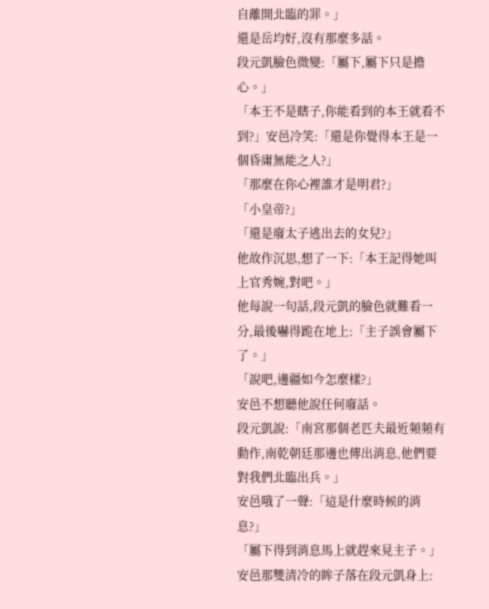自離開北臨的罪。」
還是岳均好,沒有那麼多話。
段元凱臉色微變:「屬下,屬下只是擔心。」
「本王不是瞎子,你能看到的本王就看不到?」安邑冷笑:「還是你覺得本王是一個昏庸無能之人?」
「那麼在你心裡誰才是明君?」
「小皇帝?」
「還是廢太子逃出去的女兒?」
他故作沉思,想了一下:「本王記得她叫上官秀婉,對吧。」
他每說一句話,段元凱的臉色就難看一分,最後嚇得跪在地上:「主子誤會屬下了。」
「說吧,邊疆如今怎麼樣?」
安邑不想聽他說任何廢話。
段元凱說:「南宮那個老匹夫最近頻頻有動作,南乾朝廷那邊也傳出消息,他們要對我們北臨出兵。」
安邑哦了一聲:「這是什麼時候的消息?」
「屬下得到消息馬上就趕來見主子。」
安邑那雙清冷的眸子落在段元凱身上: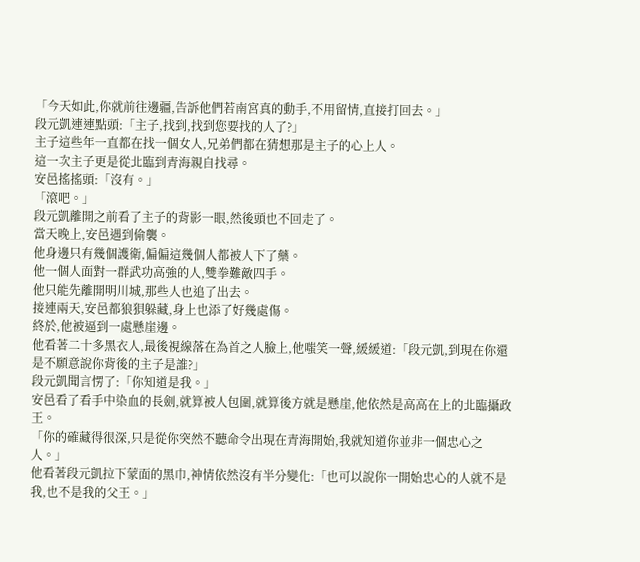「今天如此,你就前往邊疆,告訴他們若南宮真的動手,不用留情,直接打回去。」
段元凱連連點頭:「主子,找到,找到您要找的人了?」
主子這些年一直都在找一個女人,兄弟們都在猜想那是主子的心上人。
這一次主子更是從北臨到青海親自找尋。
安邑搖搖頭:「沒有。」
「滾吧。」
段元凱離開之前看了主子的背影一眼,然後頭也不回走了。
當天晚上,安邑遇到偷襲。
他身邊只有幾個護衛,偏偏這幾個人都被人下了藥。
他一個人面對一群武功高強的人,雙拳難敵四手。
他只能先離開明川城,那些人也追了出去。
接連兩天,安邑都狼狽躲藏,身上也添了好幾處傷。
終於,他被逼到一處懸崖邊。
他看著二十多黑衣人,最後視線落在為首之人臉上,他嗤笑一聲,緩緩道:「段元凱,到現在你還是不願意說你背後的主子是誰?」
段元凱聞言愣了:「你知道是我。」
安邑看了看手中染血的長劍,就算被人包圍,就算後方就是懸崖,他依然是高高在上的北臨攝政王。
「你的確藏得很深,只是從你突然不聽命令出現在青海開始,我就知道你並非一個忠心之人。」
他看著段元凱拉下蒙面的黑巾,神情依然沒有半分變化:「也可以說你一開始忠心的人就不是我,也不是我的父王。」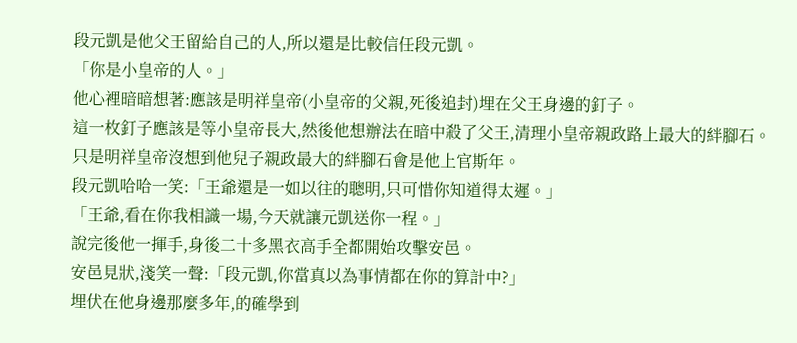段元凱是他父王留給自己的人,所以還是比較信任段元凱。
「你是小皇帝的人。」
他心裡暗暗想著:應該是明祥皇帝(小皇帝的父親,死後追封)埋在父王身邊的釘子。
這一枚釘子應該是等小皇帝長大,然後他想辦法在暗中殺了父王,清理小皇帝親政路上最大的絆腳石。
只是明祥皇帝沒想到他兒子親政最大的絆腳石會是他上官斯年。
段元凱哈哈一笑:「王爺還是一如以往的聰明,只可惜你知道得太遲。」
「王爺,看在你我相識一場,今天就讓元凱送你一程。」
說完後他一揮手,身後二十多黑衣高手全都開始攻擊安邑。
安邑見狀,淺笑一聲:「段元凱,你當真以為事情都在你的算計中?」
埋伏在他身邊那麼多年,的確學到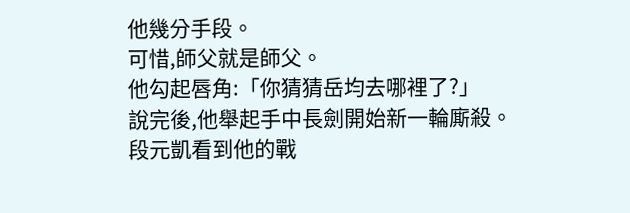他幾分手段。
可惜,師父就是師父。
他勾起唇角:「你猜猜岳均去哪裡了?」
說完後,他舉起手中長劍開始新一輪廝殺。
段元凱看到他的戰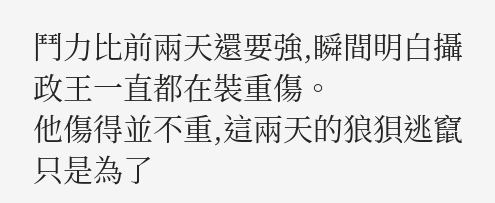鬥力比前兩天還要強,瞬間明白攝政王一直都在裝重傷。
他傷得並不重,這兩天的狼狽逃竄只是為了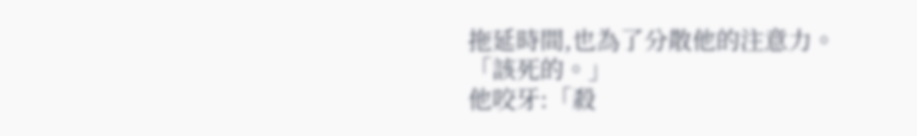拖延時間,也為了分散他的注意力。
「該死的。」
他咬牙:「殺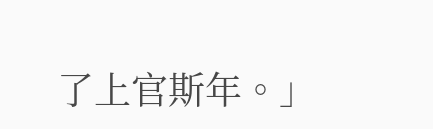了上官斯年。」